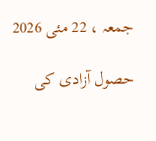جمعہ ، 22 مئی 2026

حصول آزادی کی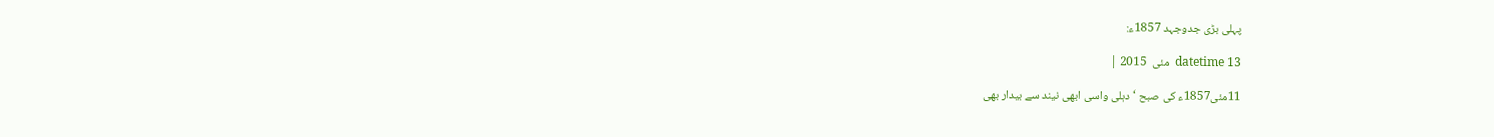پہلی بڑی جدوجہد 1857ء:

datetime 13  مئی  2015 |

11مئی1857ء کی صبح ‘دہلی واسی ابھی نیند سے بیدار بھی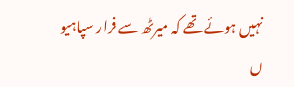نہیں ہوئے تھے کہ میرٹھ سے فرار سپاہیو ں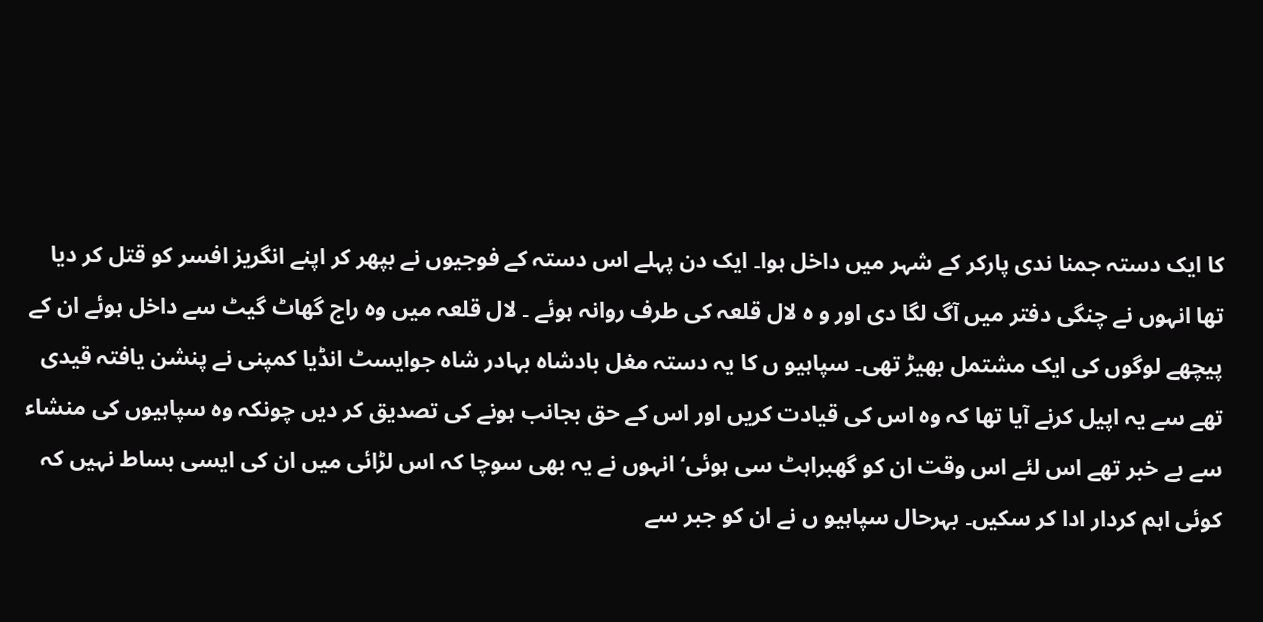کا ایک دستہ جمنا ندی پارکر کے شہر میں داخل ہوا۔ ایک دن پہلے اس دستہ کے فوجیوں نے بپھر کر اپنے انگریز افسر کو قتل کر دیا تھا انہوں نے چنگی دفتر میں آگ لگا دی اور و ہ لال قلعہ کی طرف روانہ ہوئے ۔ لال قلعہ میں وہ راج گھاٹ گیٹ سے داخل ہوئے ان کے پیچھے لوگوں کی ایک مشتمل بھیڑ تھی۔ سپاہیو ں کا یہ دستہ مغل بادشاہ بہادر شاہ جوایسٹ انڈیا کمپنی نے پنشن یافتہ قیدی تھے سے یہ اپیل کرنے آیا تھا کہ وہ اس کی قیادت کریں اور اس کے حق بجانب ہونے کی تصدیق کر دیں چونکہ وہ سپاہیوں کی منشاء سے بے خبر تھے اس لئے اس وقت ان کو گھبراہٹ سی ہوئی‘ انہوں نے یہ بھی سوچا کہ اس لڑائی میں ان کی ایسی بساط نہیں کہ کوئی اہم کردار ادا کر سکیں۔ بہرحال سپاہیو ں نے ان کو جبر سے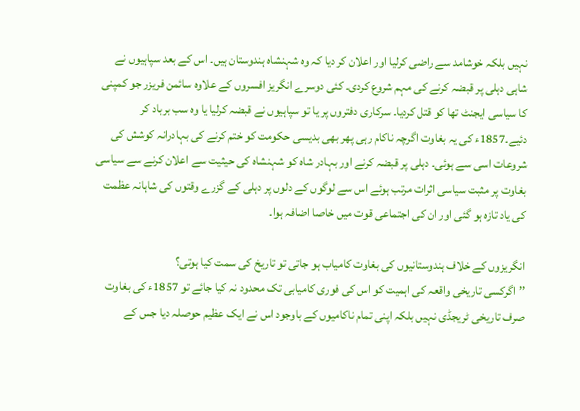نہیں بلکہ خوشامد سے راضی کرلیا اور اعلان کر دیا کہ وہ شہنشاہ ہندوستان ہیں۔ اس کے بعد سپاہیوں نے شاہی دہلی پر قبضہ کرنے کی مہم شروع کردی۔ کئی دوسرے انگریز افسروں کے علاوہ سائمن فریزر جو کمپنی کا سیاسی ایجنٹ تھا کو قتل کردیا۔ سرکاری دفتروں پر یا تو سپاہیوں نے قبضہ کرلیا یا وہ سب برباد کر دئیے۔1857ء کی یہ بغاوت اگرچہ ناکام رہی پھر بھی بدیسی حکومت کو ختم کرنے کی بہادرانہ کوشش کی شروعات اسی سے ہوئی۔ دہلی پر قبضہ کرنے اور بہادر شاہ کو شہنشاہ کی حیثیت سے اعلان کرنے سے سیاسی بغاوت پر مثبت سیاسی اثرات مرتب ہوئے اس سے لوگوں کے دلوں پر دہلی کے گزرے وقتوں کی شاہانہ عظمت کی یاد تازہ ہو گئی اور ان کی اجتماعی قوت میں خاصا اضافہ ہوا۔

انگریزوں کے خلاف ہندوستانیوں کی بغاوت کامیاب ہو جاتی تو تاریخ کی سمت کیا ہوتی؟
’’اگرکسی تاریخی واقعہ کی اہمیت کو اس کی فوری کامیابی تک محدود نہ کیا جائے تو 1857ء کی بغاوت صرف تاریخی ٹریجڈی نہیں بلکہ اپنی تمام ناکامیوں کے باوجود اس نے ایک عظیم حوصلہ دیا جس کے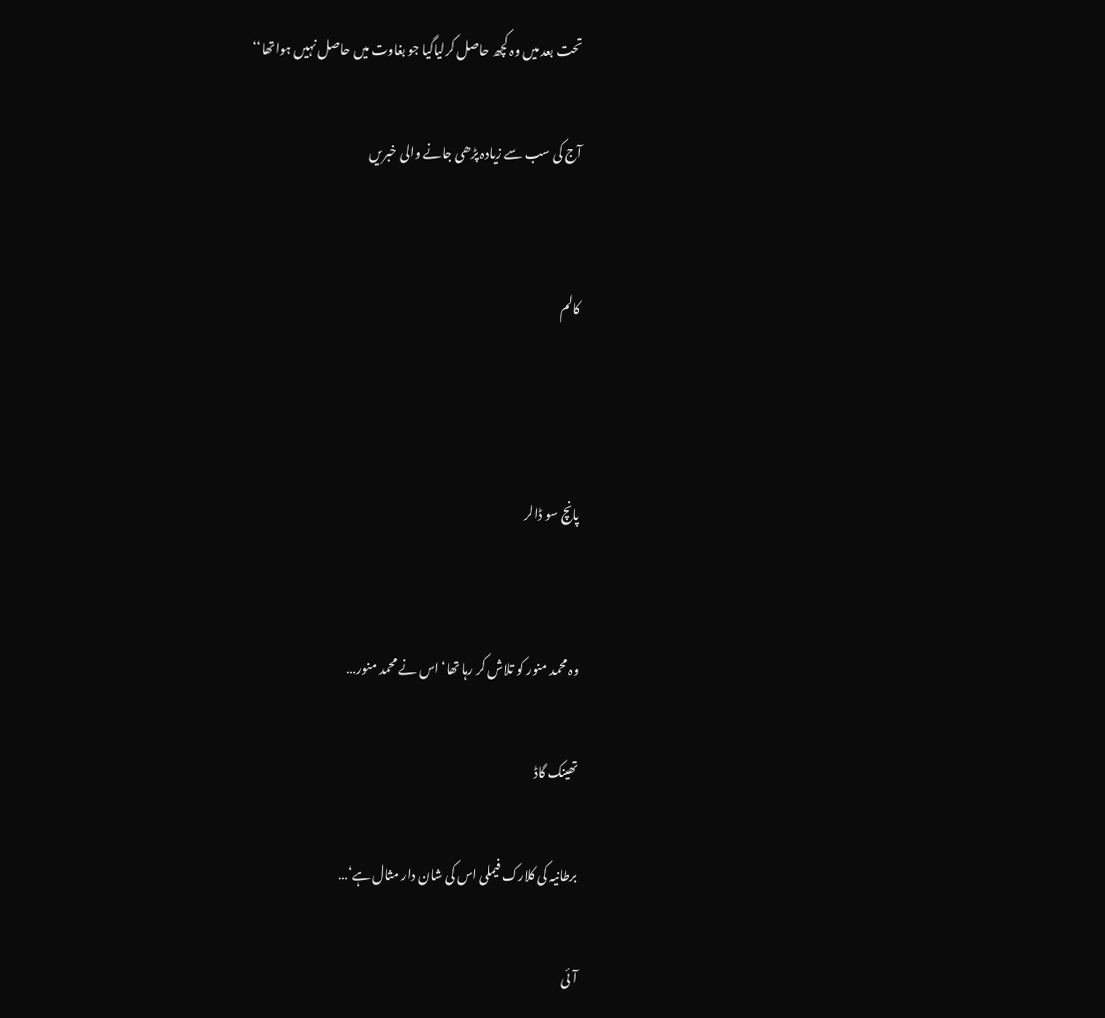تحت بعد میں وہ کچھ حاصل کرلیاگیا جو بغاوت میں حاصل نہیں ہواتھا‘‘

آج کی سب سے زیادہ پڑھی جانے والی خبریں


کالم



پانچ سو ڈالر


وہ محمد منور کو تلاش کر رہا تھا‘ اس نے محمد منور…

تھینک گاڈ

برطانیہ کی کلارک فیملی اس کی شان دار مثال ہے‘…

آئی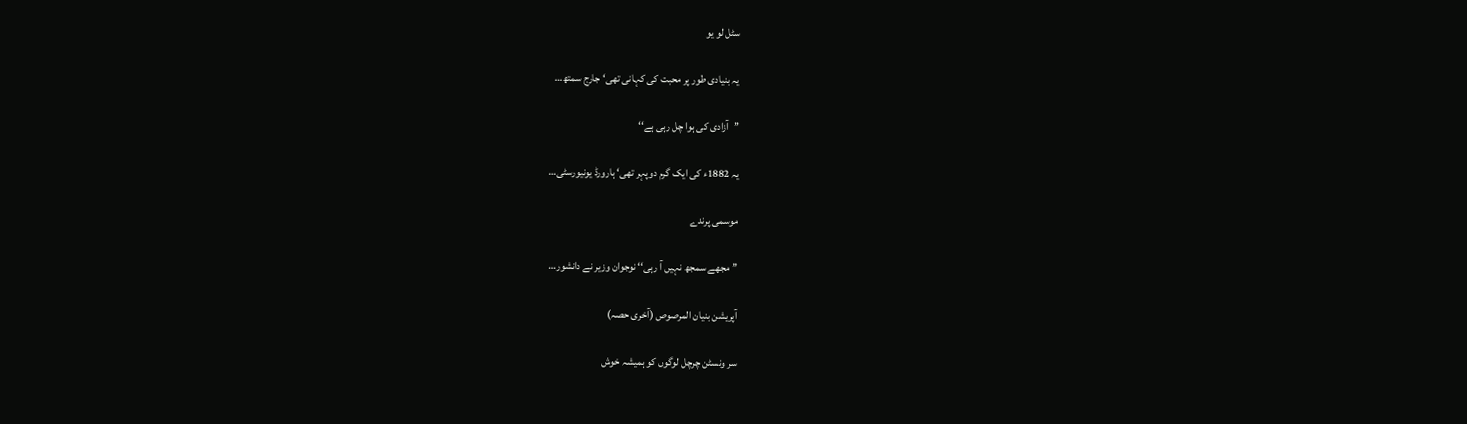سٹل لو یو

یہ بنیادی طور پر محبت کی کہانی تھی‘ جارج سمتھ…

’’آزادی کی ہوا چل رہی ہے‘‘

یہ 1882ء کی ایک گرم دوپہر تھی‘ ہارورڈ یونیورسٹی…

موسمی پرندے

’’ مجھے سمجھ نہیں آ رہی‘‘ نوجوان وزیر نے دانشور…

آپریشن بنیان المرصوص (آخری حصہ)

سر ونسٹن چرچل لوگوں کو ہمیشہ خوش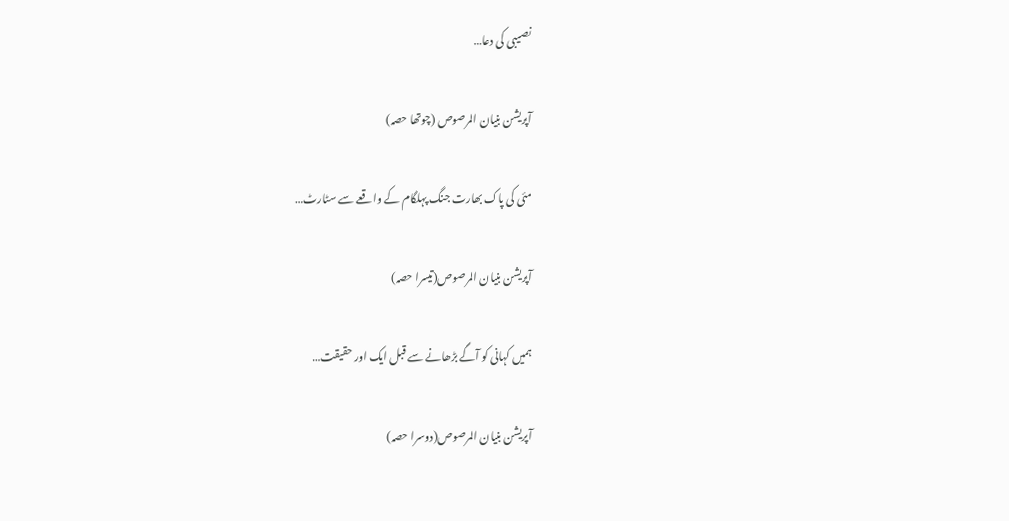نصیبی کی دعا…

آپریشن بنیان المرصوص (چوتھا حصہ)

مئی کی پاک بھارت جنگ پہلگام کے واقعے سے سٹارٹ…

آپریشن بنیان المرصوص(تیسرا حصہ)

ہمیں کہانی کو آگے بڑھانے سے قبل ایک اور حقیقت…

آپریشن بنیان المرصوص(دوسرا حصہ)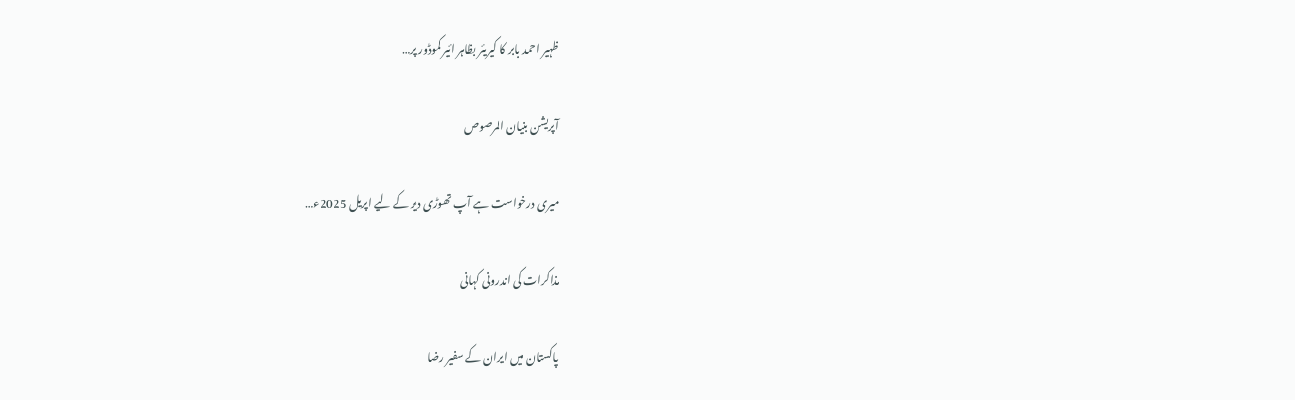ظہیر احمد بابر کا کیریئر بظاہر ائیر کموڈور پر…

آپریشن بنیان المرصوص

میری درخواست ہے آپ تھوڑی دیر کے لیے اپریل 2025ء…

مذاکرات کی اندرونی کہانی

پاکستان میں ایران کے سفیر رضا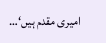امیری مقدم ہیں‘…